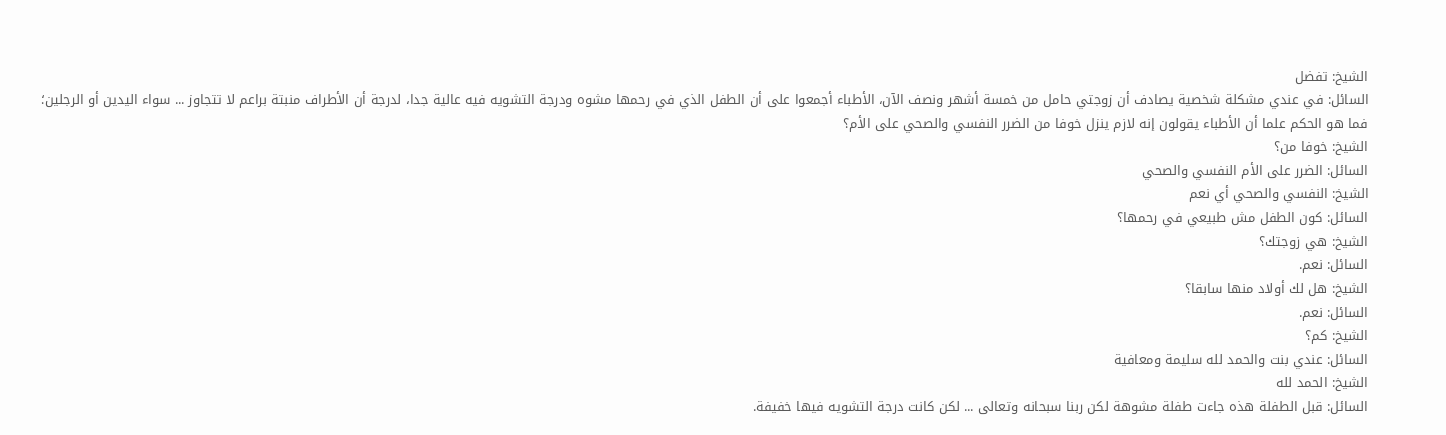الشيخ: تفضل
السائل: في عندي مشكلة شخصية يصادف أن زوجتي حامل من خمسة أشهر ونصف الآن، الأطباء أجمعوا على أن الطفل الذي في رحمها مشوه ودرجة التشويه فيه عالية جدا، لدرجة أن الأطراف منبتة براعم لا تتجاوز ... سواء اليدين أو الرجلين؛ فما هو الحكم علما أن الأطباء يقولون إنه لازم ينزل خوفا من الضرر النفسي والصحي على الأم؟
الشيخ: خوفا من؟
السائل: الضرر على الأم النفسي والصحي
الشيخ: النفسي والصحي أي نعم
السائل: كون الطفل مش طبيعي في رحمها؟
الشيخ: هي زوجتك؟
السائل: نعم.
الشيخ: هل لك أولاد منها سابقا؟
السائل: نعم.
الشيخ: كم؟
السائل: عندي بنت والحمد لله سليمة ومعافية
الشيخ: الحمد لله
السائل: قبل الطفلة هذه جاءت طفلة مشوهة لكن ربنا سبحانه وتعالى ... لكن كانت درجة التشويه فيها خفيفة.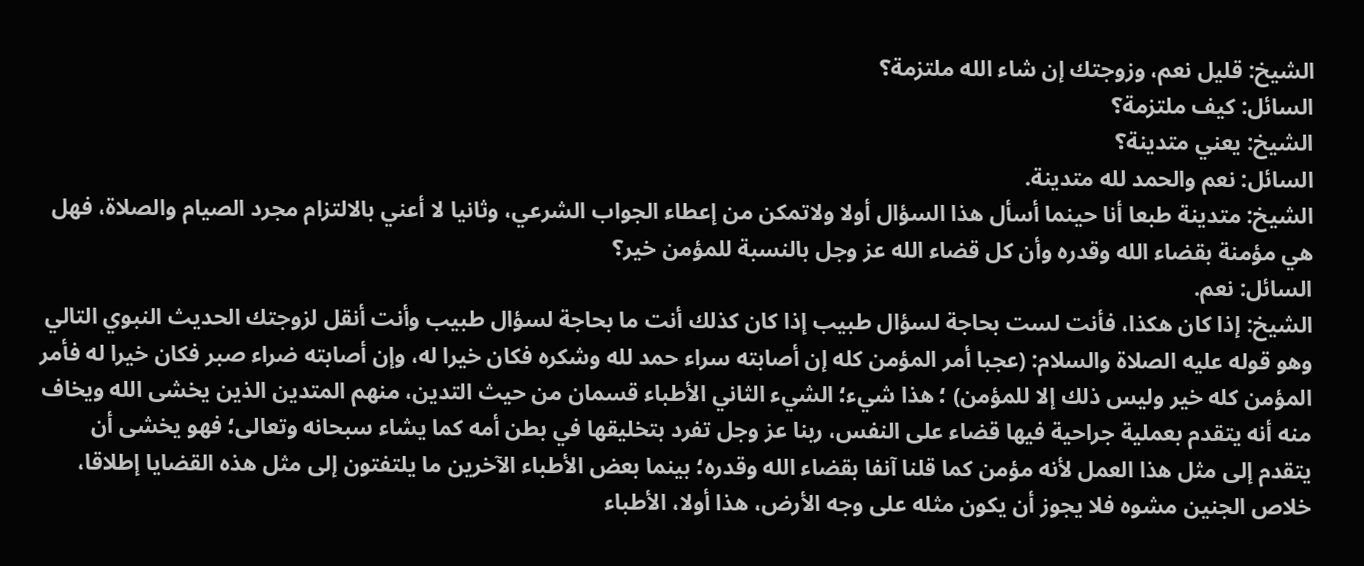الشيخ: قليل نعم، وزوجتك إن شاء الله ملتزمة؟
السائل: كيف ملتزمة؟
الشيخ: يعني متدينة؟
السائل: نعم والحمد لله متدينة.
الشيخ: متدينة طبعا أنا حينما أسأل هذا السؤال أولا ولاتمكن من إعطاء الجواب الشرعي، وثانيا لا أعني بالالتزام مجرد الصيام والصلاة، فهل هي مؤمنة بقضاء الله وقدره وأن كل قضاء الله عز وجل بالنسبة للمؤمن خير؟
السائل: نعم.
الشيخ: إذا كان هكذا، فأنت لست بحاجة لسؤال طبيب إذا كان كذلك أنت ما بحاجة لسؤال طبيب وأنت أنقل لزوجتك الحديث النبوي التالي وهو قوله عليه الصلاة والسلام: (عجبا أمر المؤمن كله إن أصابته سراء حمد لله وشكره فكان خيرا له، وإن أصابته ضراء صبر فكان خيرا له فأمر المؤمن كله خير وليس ذلك إلا للمؤمن) ؛ هذا شيء؛ الشيء الثاني الأطباء قسمان من حيث التدين، منهم المتدين الذين يخشى الله ويخاف منه أنه يتقدم بعملية جراحية فيها قضاء على النفس، ربنا عز وجل تفرد بتخليقها في بطن أمه كما يشاء سبحانه وتعالى؛ فهو يخشى أن يتقدم إلى مثل هذا العمل لأنه مؤمن كما قلنا آنفا بقضاء الله وقدره؛ بينما بعض الأطباء الآخرين ما يلتفتون إلى مثل هذه القضايا إطلاقا، خلاص الجنين مشوه فلا يجوز أن يكون مثله على وجه الأرض، هذا أولا، الأطباء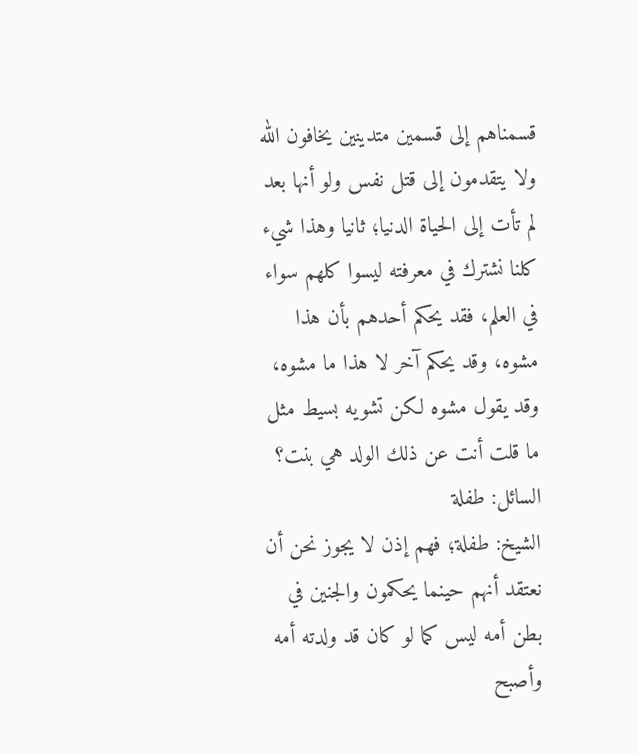قسمناهم إلى قسمين متدينين يخافون الله ولا يتقدمون إلى قتل نفس ولو أنها بعد لم تأت إلى الحياة الدنيا؛ ثانيا وهذا شيء كلنا نشترك في معرفته ليسوا كلهم سواء في العلم، فقد يحكم أحدهم بأن هذا مشوه، وقد يحكم آخر لا هذا ما مشوه، وقد يقول مشوه لكن تشويه بسيط مثل ما قلت أنت عن ذلك الولد هي بنت؟
السائل: طفلة
الشيخ: طفلة؛ فهم إذن لا يجوز نحن أن نعتقد أنهم حينما يحكمون والجنين في بطن أمه ليس كما لو كان قد ولدته أمه وأصبح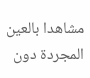مشاهدا بالعين المجردة دون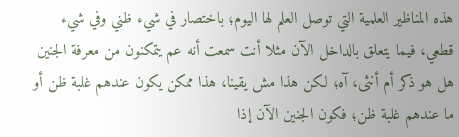هذه المناظير العلمية التي توصل العلم لها اليوم؛ باختصار في شيء ظني وفي شيء قطعي، فيما يتعلق بالداخل الآن مثلا أنت سمعت أنه عم يتمكنون من معرفة الجنين هل هو ذكر أم أنثى، آه؛ لكن هذا مش يقينا، هذا ممكن يكون عندهم غلبة ظن أو ما عندهم غلبة ظن؛ فكون الجنين الآن إذا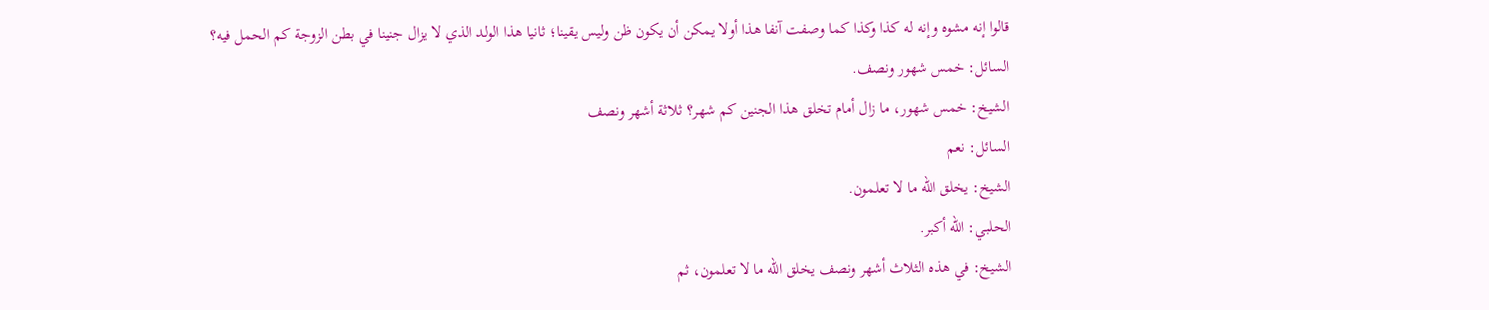قالوا إنه مشوه وإنه له كذا وكذا كما وصفت آنفا هذا أولا يمكن أن يكون ظن وليس يقينا؛ ثانيا هذا الولد الذي لا يزال جنينا في بطن الزوجة كم الحمل فيه؟
السائل: خمس شهور ونصف.
الشيخ: خمس شهور، ما زال أمام تخلق هذا الجنين كم شهر؟ ثلاثة أشهر ونصف
السائل: نعم
الشيخ: يخلق الله ما لا تعلمون.
الحلبي: الله أكبر.
الشيخ: في هذه الثلاث أشهر ونصف يخلق الله ما لا تعلمون، ثم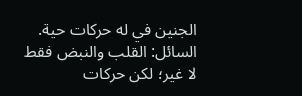الجنين في له حركات حية.
السائل: القلب والنبض فقط لا غير؛ لكن حركات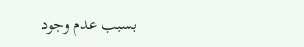بسبب عدم وجود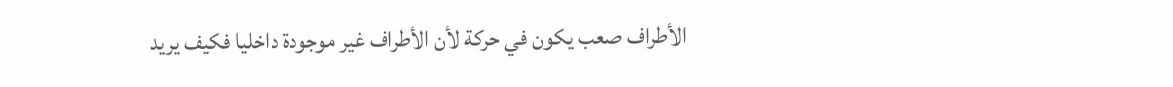الأطراف صعب يكون في حركة لأن الأطراف غير موجودة داخليا فكيف يريد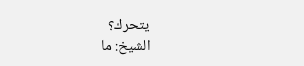يتحرك؟
الشيخ: ما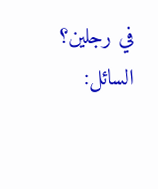في رجلين؟
السائل: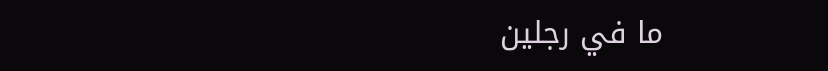ما في رجلين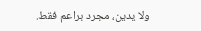ولا يدين، مجرد براعم فقط.